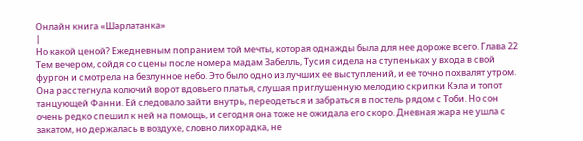Онлайн книга «Шарлатанка»
|
Но какой ценой? Ежедневным попранием той мечты, которая однажды была для нее дороже всего. Глава 22 Тем вечером, сойдя со сцены после номера мадам Забелль, Тусия сидела на ступеньках у входа в свой фургон и смотрела на безлунное небо. Это было одно из лучших ее выступлений, и ее точно похвалят утром. Она расстегнула колючий ворот вдовьего платья, слушая приглушенную мелодию скрипки Кэла и топот танцующей Фанни. Ей следовало зайти внутрь, переодеться и забраться в постель рядом с Тоби. Но сон очень редко спешил к ней на помощь, и сегодня она тоже не ожидала его скоро. Дневная жара не ушла с закатом, но держалась в воздухе, словно лихорадка, не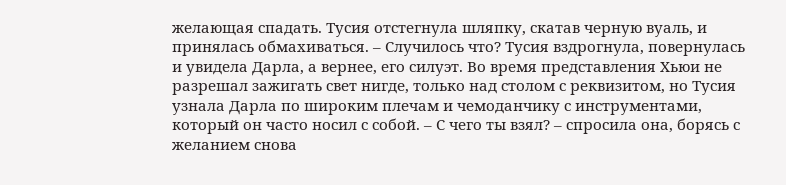желающая спадать. Тусия отстегнула шляпку, скатав черную вуаль, и принялась обмахиваться. – Случилось что? Тусия вздрогнула, повернулась и увидела Дарла, а вернее, его силуэт. Во время представления Хьюи не разрешал зажигать свет нигде, только над столом с реквизитом, но Тусия узнала Дарла по широким плечам и чемоданчику с инструментами, который он часто носил с собой. – С чего ты взял? – спросила она, борясь с желанием снова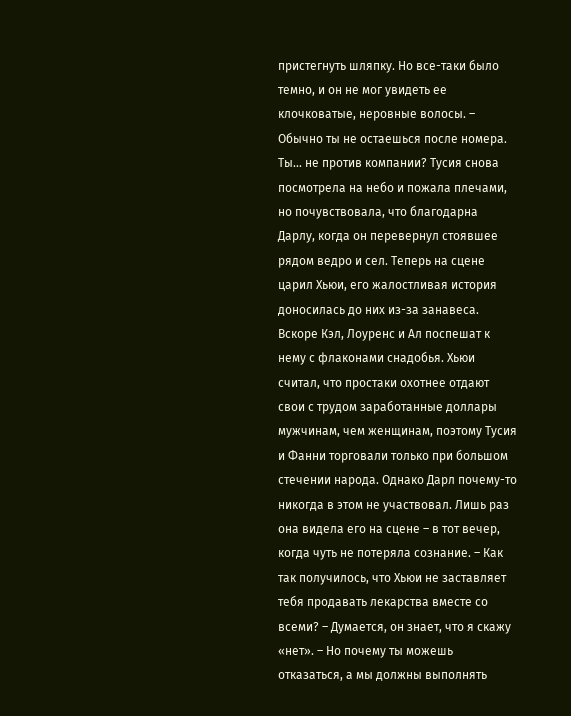пристегнуть шляпку. Но все-таки было темно, и он не мог увидеть ее клочковатые, неровные волосы. – Обычно ты не остаешься после номера. Ты… не против компании? Тусия снова посмотрела на небо и пожала плечами, но почувствовала, что благодарна Дарлу, когда он перевернул стоявшее рядом ведро и сел. Теперь на сцене царил Хьюи, его жалостливая история доносилась до них из-за занавеса. Вскоре Кэл, Лоуренс и Ал поспешат к нему с флаконами снадобья. Хьюи считал, что простаки охотнее отдают свои с трудом заработанные доллары мужчинам, чем женщинам, поэтому Тусия и Фанни торговали только при большом стечении народа. Однако Дарл почему-то никогда в этом не участвовал. Лишь раз она видела его на сцене – в тот вечер, когда чуть не потеряла сознание. – Как так получилось, что Хьюи не заставляет тебя продавать лекарства вместе со всеми? – Думается, он знает, что я скажу «нет». – Но почему ты можешь отказаться, а мы должны выполнять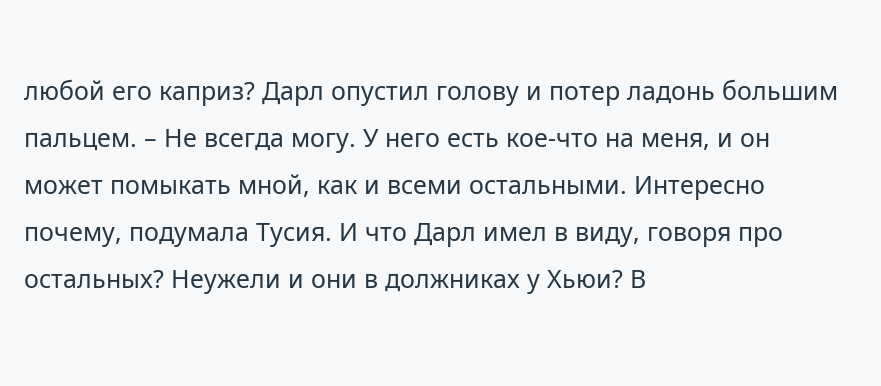любой его каприз? Дарл опустил голову и потер ладонь большим пальцем. – Не всегда могу. У него есть кое-что на меня, и он может помыкать мной, как и всеми остальными. Интересно почему, подумала Тусия. И что Дарл имел в виду, говоря про остальных? Неужели и они в должниках у Хьюи? В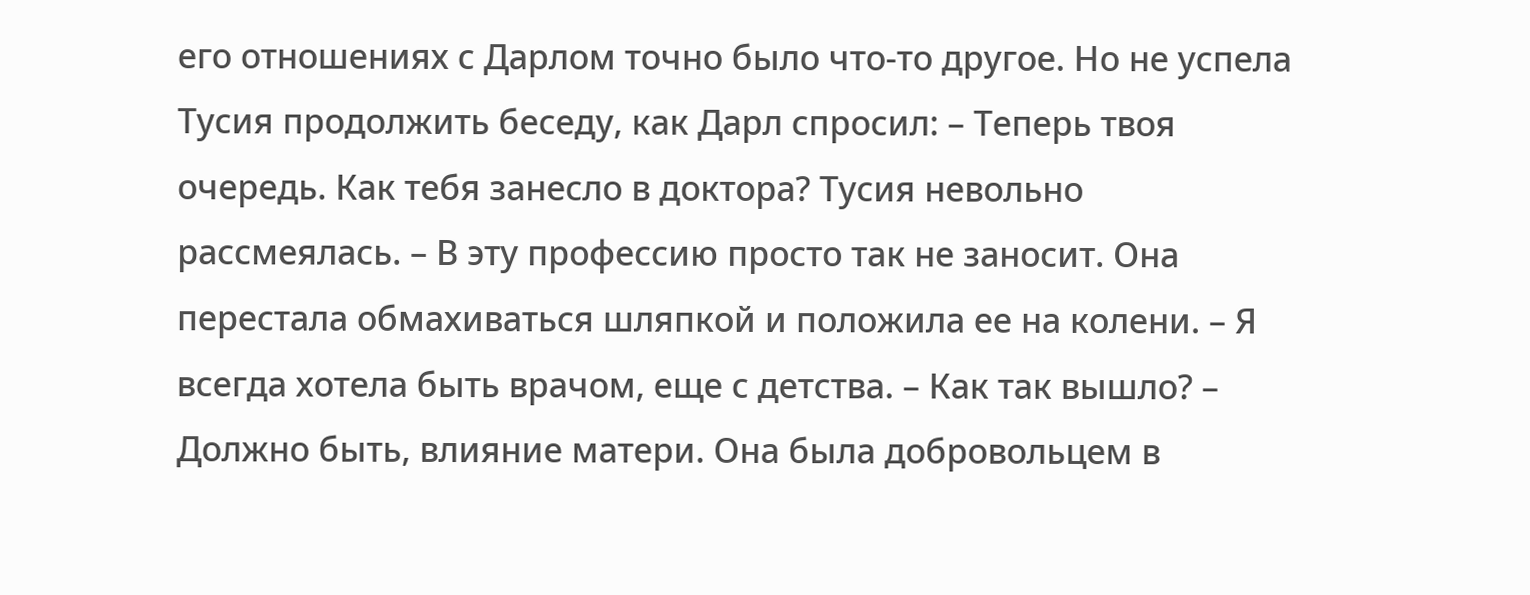его отношениях с Дарлом точно было что-то другое. Но не успела Тусия продолжить беседу, как Дарл спросил: – Теперь твоя очередь. Как тебя занесло в доктора? Тусия невольно рассмеялась. – В эту профессию просто так не заносит. Она перестала обмахиваться шляпкой и положила ее на колени. – Я всегда хотела быть врачом, еще с детства. – Как так вышло? – Должно быть, влияние матери. Она была добровольцем в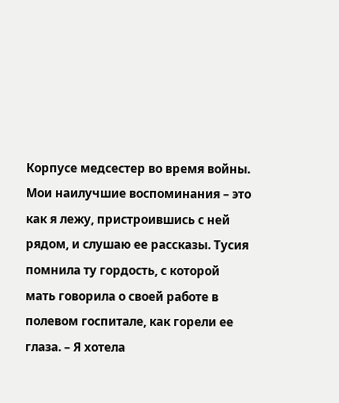Корпусе медсестер во время войны. Мои наилучшие воспоминания – это как я лежу, пристроившись с ней рядом, и слушаю ее рассказы. Тусия помнила ту гордость, с которой мать говорила о своей работе в полевом госпитале, как горели ее глаза. – Я хотела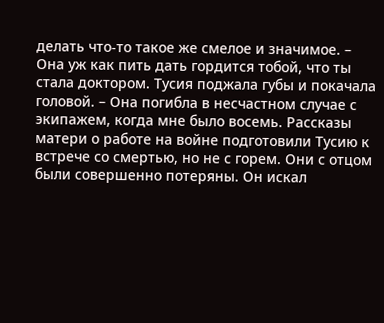делать что-то такое же смелое и значимое. – Она уж как пить дать гордится тобой, что ты стала доктором. Тусия поджала губы и покачала головой. – Она погибла в несчастном случае с экипажем, когда мне было восемь. Рассказы матери о работе на войне подготовили Тусию к встрече со смертью, но не с горем. Они с отцом были совершенно потеряны. Он искал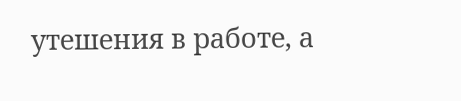утешения в работе, а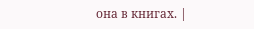она в книгах. |